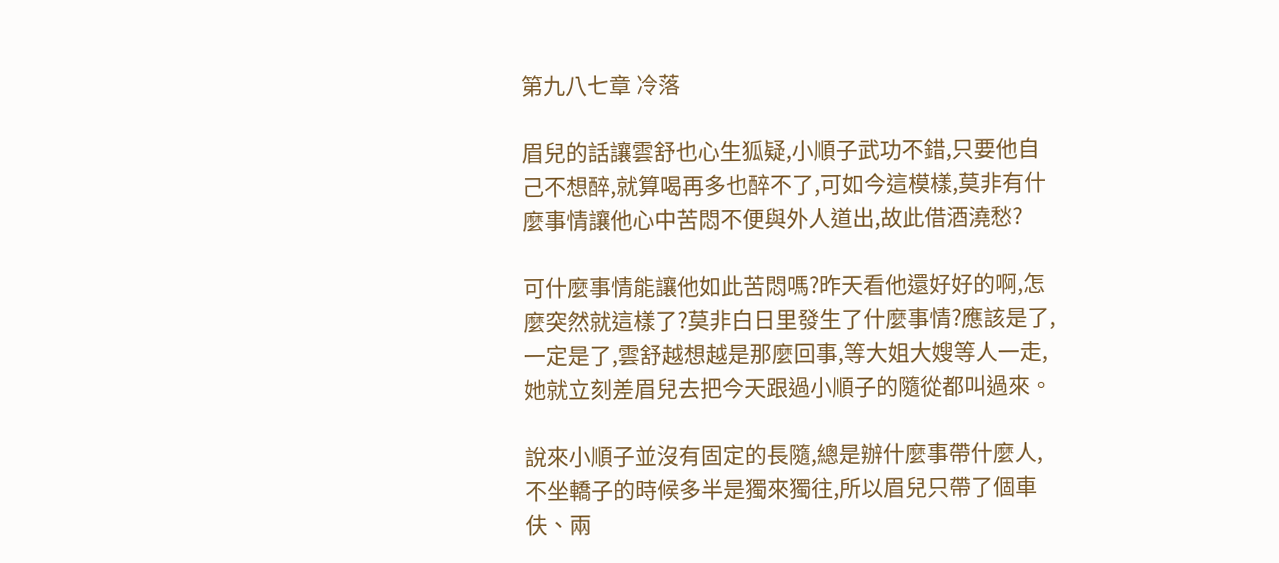第九八七章 冷落

眉兒的話讓雲舒也心生狐疑,小順子武功不錯,只要他自己不想醉,就算喝再多也醉不了,可如今這模樣,莫非有什麼事情讓他心中苦悶不便與外人道出,故此借酒澆愁?

可什麼事情能讓他如此苦悶嗎?昨天看他還好好的啊,怎麼突然就這樣了?莫非白日里發生了什麼事情?應該是了,一定是了,雲舒越想越是那麼回事,等大姐大嫂等人一走,她就立刻差眉兒去把今天跟過小順子的隨從都叫過來。

說來小順子並沒有固定的長隨,總是辦什麼事帶什麼人,不坐轎子的時候多半是獨來獨往,所以眉兒只帶了個車伕、兩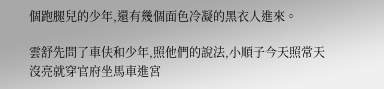個跑腿兒的少年,還有幾個面色冷凝的黑衣人進來。

雲舒先問了車伕和少年,照他們的說法,小順子今天照常天沒亮就穿官府坐馬車進宮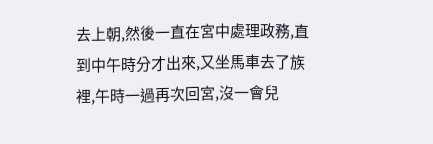去上朝,然後一直在宮中處理政務,直到中午時分才出來,又坐馬車去了族裡,午時一過再次回宮,沒一會兒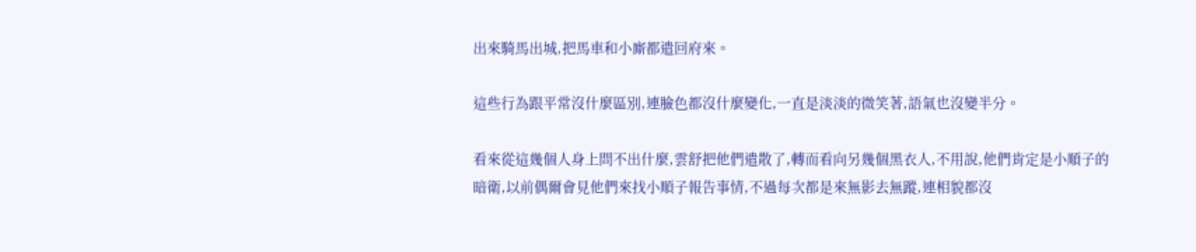出來騎馬出城,把馬車和小廝都遣回府來。

這些行為跟平常沒什麼區別,連臉色都沒什麼變化,一直是淡淡的微笑著,語氣也沒變半分。

看來從這幾個人身上問不出什麼,雲舒把他們遣散了,轉而看向另幾個黑衣人,不用說,他們肯定是小順子的暗衛,以前偶爾會見他們來找小順子報告事情,不過每次都是來無影去無蹤,連相貌都沒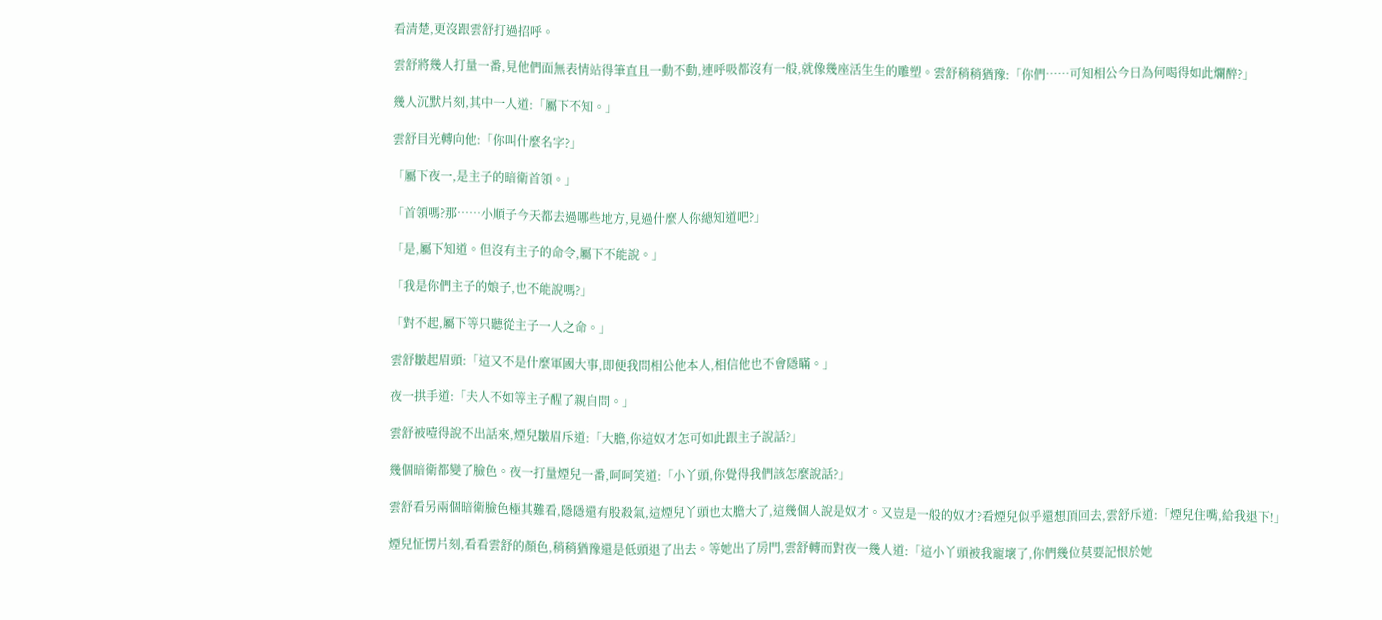看清楚,更沒跟雲舒打過招呼。

雲舒將幾人打量一番,見他們面無表情站得筆直且一動不動,連呼吸都沒有一般,就像幾座活生生的雕塑。雲舒稍稍猶豫:「你們……可知相公今日為何喝得如此爛醉?」

幾人沉默片刻,其中一人道:「屬下不知。」

雲舒目光轉向他:「你叫什麼名字?」

「屬下夜一,是主子的暗衛首領。」

「首領嗎?那……小順子今天都去過哪些地方,見過什麼人你總知道吧?」

「是,屬下知道。但沒有主子的命令,屬下不能說。」

「我是你們主子的娘子,也不能說嗎?」

「對不起,屬下等只聽從主子一人之命。」

雲舒皺起眉頭:「這又不是什麼軍國大事,即便我問相公他本人,相信他也不會隱瞞。」

夜一拱手道:「夫人不如等主子醒了親自問。」

雲舒被噎得說不出話來,煙兒皺眉斥道:「大膽,你這奴才怎可如此跟主子說話?」

幾個暗衛都變了臉色。夜一打量煙兒一番,呵呵笑道:「小丫頭,你覺得我們該怎麼說話?」

雲舒看另兩個暗衛臉色極其難看,隱隱還有股殺氣,這煙兒丫頭也太膽大了,這幾個人說是奴才。又豈是一般的奴才?看煙兒似乎還想頂回去,雲舒斥道:「煙兒住嘴,給我退下!」

煙兒怔愣片刻,看看雲舒的顏色,稍稍猶豫還是低頭退了出去。等她出了房門,雲舒轉而對夜一幾人道:「這小丫頭被我寵壞了,你們幾位莫要記恨於她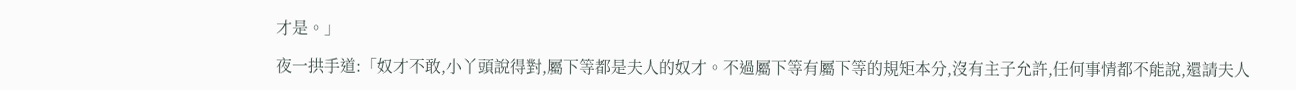才是。」

夜一拱手道:「奴才不敢,小丫頭說得對,屬下等都是夫人的奴才。不過屬下等有屬下等的規矩本分,沒有主子允許,任何事情都不能說,還請夫人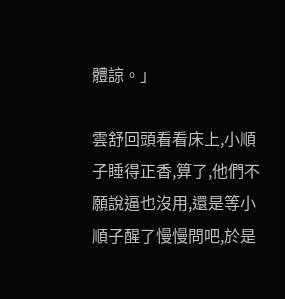體諒。」

雲舒回頭看看床上,小順子睡得正香,算了,他們不願說逼也沒用,還是等小順子醒了慢慢問吧,於是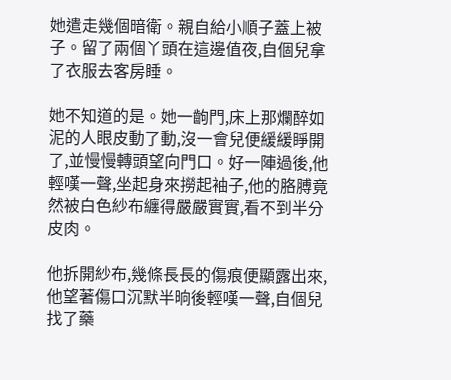她遣走幾個暗衛。親自給小順子蓋上被子。留了兩個丫頭在這邊值夜,自個兒拿了衣服去客房睡。

她不知道的是。她一齣門,床上那爛醉如泥的人眼皮動了動,沒一會兒便緩緩睜開了,並慢慢轉頭望向門口。好一陣過後,他輕嘆一聲,坐起身來撈起袖子,他的胳膊竟然被白色紗布纏得嚴嚴實實,看不到半分皮肉。

他拆開紗布,幾條長長的傷痕便顯露出來,他望著傷口沉默半晌後輕嘆一聲,自個兒找了藥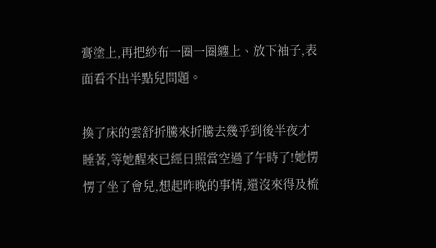膏塗上,再把紗布一圈一圈纏上、放下袖子,表面看不出半點兒問題。

換了床的雲舒折騰來折騰去幾乎到後半夜才睡著,等她醒來已經日照當空過了午時了!她愣愣了坐了會兒,想起昨晚的事情,還沒來得及梳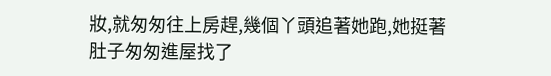妝,就匆匆往上房趕,幾個丫頭追著她跑,她挺著肚子匆匆進屋找了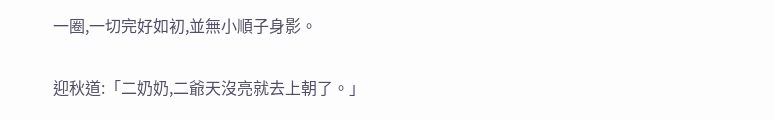一圈,一切完好如初,並無小順子身影。

迎秋道:「二奶奶,二爺天沒亮就去上朝了。」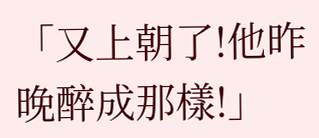「又上朝了!他昨晚醉成那樣!」